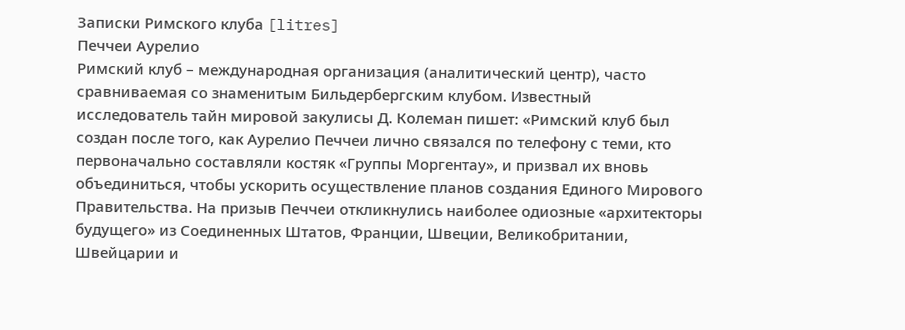Записки Римского клуба [litres]
Печчеи Аурелио
Римский клуб – международная организация (аналитический центр), часто сравниваемая со знаменитым Бильдербергским клубом. Известный исследователь тайн мировой закулисы Д. Колеман пишет: «Римский клуб был создан после того, как Аурелио Печчеи лично связался по телефону с теми, кто первоначально составляли костяк «Группы Моргентау», и призвал их вновь объединиться, чтобы ускорить осуществление планов создания Единого Мирового Правительства. На призыв Печчеи откликнулись наиболее одиозные «архитекторы будущего» из Соединенных Штатов, Франции, Швеции, Великобритании, Швейцарии и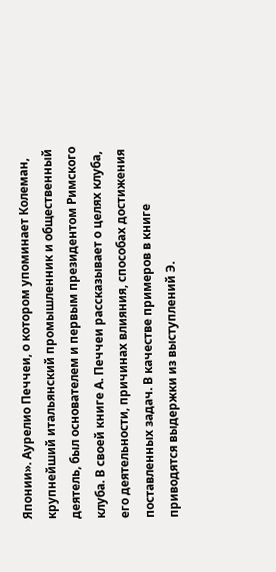Японии». Аурелио Печчеи, о котором упоминает Колеман, крупнейший итальянский промышленник и общественный деятель, был основателем и первым президентом Римского клуба. В своей книге А. Печчеи рассказывает о целях клуба, его деятельности, причинах влияния, способах достижения поставленных задач. В качестве примеров в книге приводятся выдержки из выступлений Э.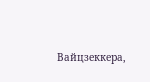Вайцзеккера,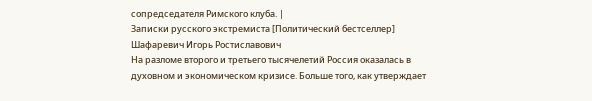сопредседателя Римского клуба. |
Записки русского экстремиста [Политический бестселлер]
Шафаревич Игорь Ростиславович
На разломе второго и третьего тысячелетий Россия оказалась в духовном и экономическом кризисе. Больше того, как утверждает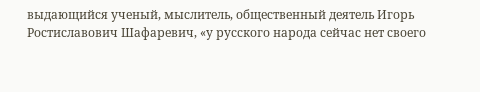выдающийся ученый, мыслитель, общественный деятель Игорь Ростиславович Шафаревич, «у русского народа сейчас нет своего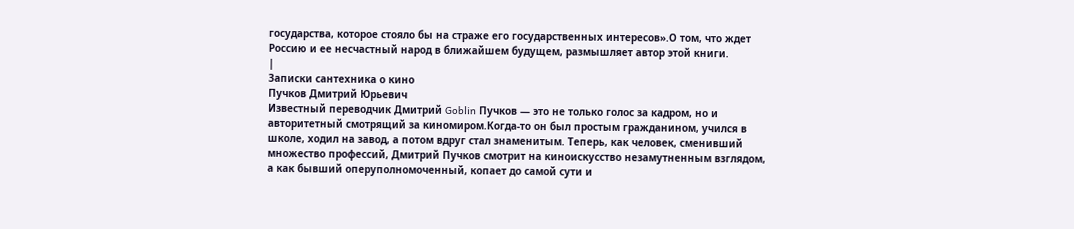государства, которое стояло бы на страже его государственных интересов».О том, что ждет Россию и ее несчастный народ в ближайшем будущем, размышляет автор этой книги.
|
Записки сантехника о кино
Пучков Дмитрий Юрьевич
Известный переводчик Дмитрий Goblin Пучков — это не только голос за кадром, но и авторитетный смотрящий за киномиром.Когда-то он был простым гражданином, учился в школе, ходил на завод, а потом вдруг стал знаменитым. Теперь, как человек, сменивший множество профессий, Дмитрий Пучков смотрит на киноискусство незамутненным взглядом, а как бывший оперуполномоченный, копает до самой сути и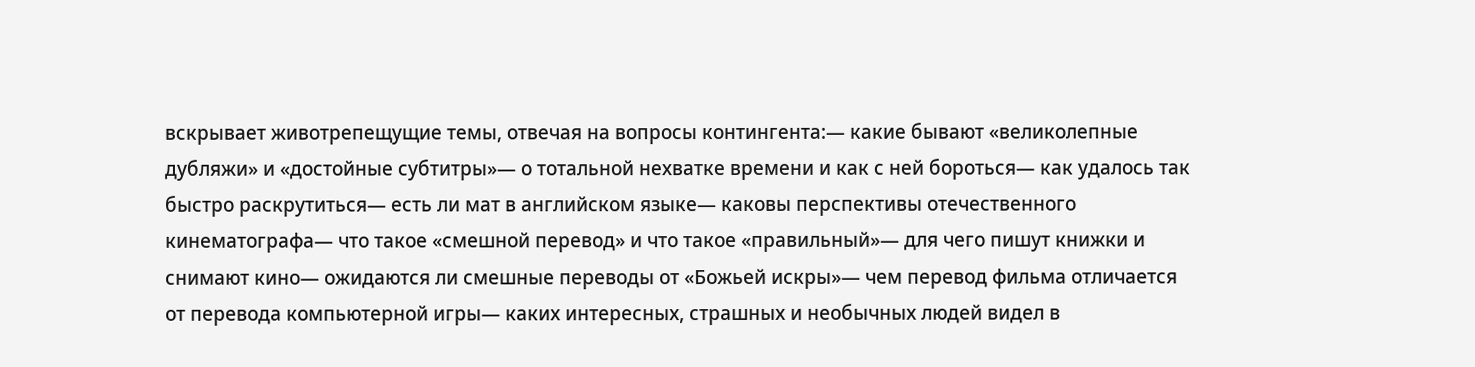вскрывает животрепещущие темы, отвечая на вопросы контингента:— какие бывают «великолепные дубляжи» и «достойные субтитры»— о тотальной нехватке времени и как с ней бороться— как удалось так быстро раскрутиться— есть ли мат в английском языке— каковы перспективы отечественного кинематографа— что такое «смешной перевод» и что такое «правильный»— для чего пишут книжки и снимают кино— ожидаются ли смешные переводы от «Божьей искры»— чем перевод фильма отличается от перевода компьютерной игры— каких интересных, страшных и необычных людей видел в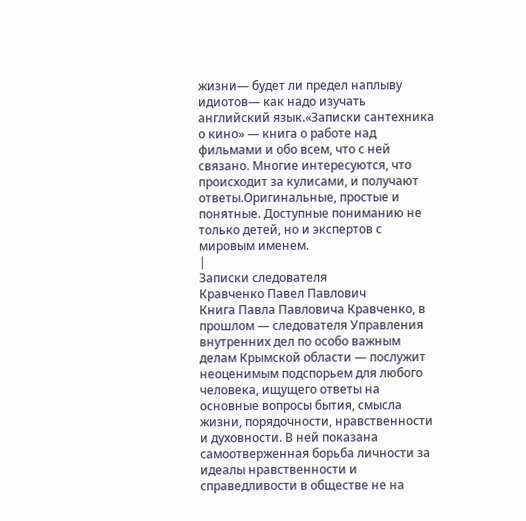жизни— будет ли предел наплыву идиотов— как надо изучать английский язык.«Записки сантехника о кино» — книга о работе над фильмами и обо всем, что с ней связано. Многие интересуются, что происходит за кулисами, и получают ответы.Оригинальные, простые и понятные. Доступные пониманию не только детей, но и экспертов с мировым именем.
|
Записки следователя
Кравченко Павел Павлович
Книга Павла Павловича Кравченко, в прошлом — следователя Управления внутренних дел по особо важным делам Крымской области — послужит неоценимым подспорьем для любого человека, ищущего ответы на основные вопросы бытия, смысла жизни, порядочности, нравственности и духовности. В ней показана самоотверженная борьба личности за идеалы нравственности и справедливости в обществе не на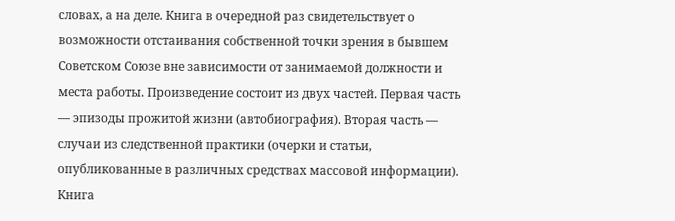словах, а на деле. Книга в очередной раз свидетельствует о возможности отстаивания собственной точки зрения в бывшем Советском Союзе вне зависимости от занимаемой должности и места работы. Произведение состоит из двух частей. Первая часть — эпизоды прожитой жизни (автобиография). Вторая часть — случаи из следственной практики (очерки и статьи, опубликованные в различных средствах массовой информации). Книга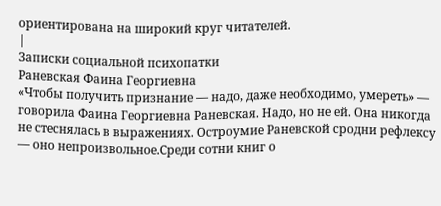ориентирована на широкий круг читателей.
|
Записки социальной психопатки
Раневская Фаина Георгиевна
«Чтобы получить признание — надо, даже необходимо, умереть» — говорила Фаина Георгиевна Раневская. Надо, но не ей. Она никогда не стеснялась в выражениях. Остроумие Раневской сродни рефлексу — оно непроизвольное.Среди сотни книг о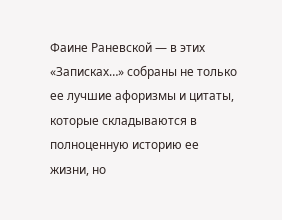Фаине Раневской — в этих «Записках…» собраны не только ее лучшие афоризмы и цитаты, которые складываются в полноценную историю ее жизни, но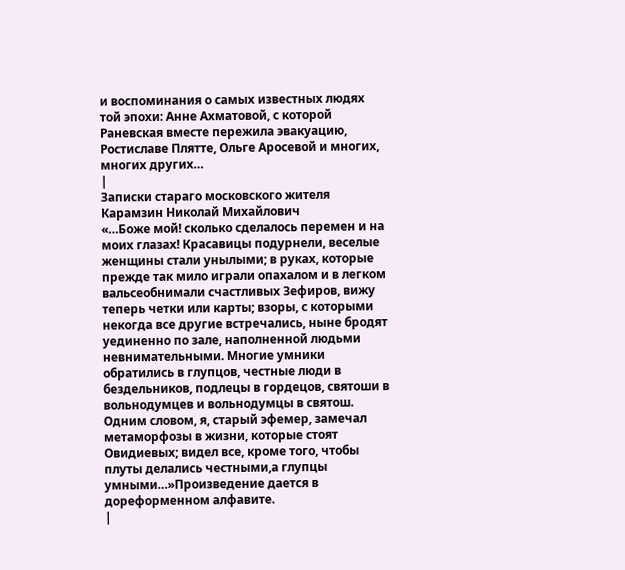и воспоминания о самых известных людях той эпохи: Анне Ахматовой, с которой Раневская вместе пережила эвакуацию, Ростиславе Плятте, Ольге Аросевой и многих, многих других…
|
Записки стараго московского жителя
Карамзин Николай Михайлович
«…Боже мой! сколько сделалось перемен и на моих глазах! Красавицы подурнели, веселые женщины стали унылыми; в руках, которые прежде так мило играли опахалом и в легком вальсеобнимали счастливых Зефиров, вижу теперь четки или карты; взоры, с которыми некогда все другие встречались, ныне бродят уединенно по зале, наполненной людьми невнимательными. Многие умники обратились в глупцов, честные люди в бездельников, подлецы в гордецов, святоши в вольнодумцев и вольнодумцы в святош. Одним словом, я, старый эфемер, замечал метаморфозы в жизни, которые стоят Овидиевых; видел все, кроме того, чтобы плуты делались честными,а глупцы умными…»Произведение дается в дореформенном алфавите.
|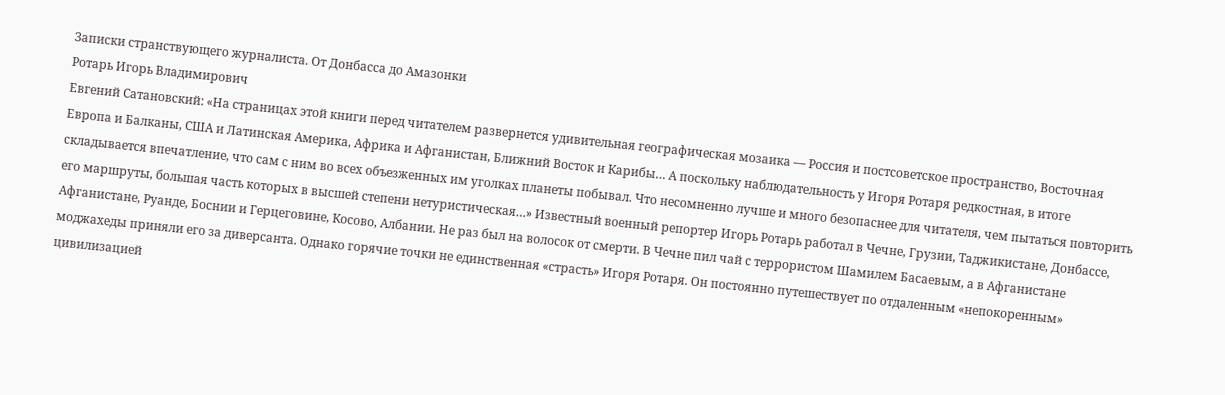Записки странствующего журналиста. От Донбасса до Амазонки
Ротарь Игорь Владимирович
Евгений Сатановский: «На страницах этой книги перед читателем развернется удивительная географическая мозаика — Россия и постсоветское пространство, Восточная Европа и Балканы, США и Латинская Америка, Африка и Афганистан, Ближний Восток и Карибы… А поскольку наблюдательность у Игоря Ротаря редкостная, в итоге складывается впечатление, что сам с ним во всех объезженных им уголках планеты побывал. Что несомненно лучше и много безопаснее для читателя, чем пытаться повторить его маршруты, большая часть которых в высшей степени нетуристическая…» Известный военный репортер Игорь Ротарь работал в Чечне, Грузии, Таджикистане, Донбассе, Афганистане, Руанде, Боснии и Герцеговине, Косово, Албании. Не раз был на волосок от смерти. В Чечне пил чай с террористом Шамилем Басаевым, а в Афганистане моджахеды приняли его за диверсанта. Однако горячие точки не единственная «страсть» Игоря Ротаря. Он постоянно путешествует по отдаленным «непокоренным» цивилизацией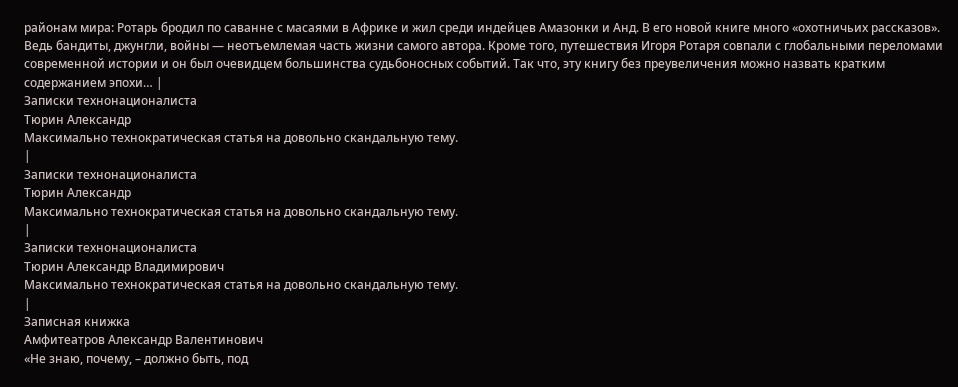районам мира: Ротарь бродил по саванне с масаями в Африке и жил среди индейцев Амазонки и Анд. В его новой книге много «охотничьих рассказов». Ведь бандиты, джунгли, войны — неотъемлемая часть жизни самого автора. Кроме того, путешествия Игоря Ротаря совпали с глобальными переломами современной истории и он был очевидцем большинства судьбоносных событий. Так что, эту книгу без преувеличения можно назвать кратким содержанием эпохи… |
Записки технонационалиста
Тюрин Александр
Максимально технократическая статья на довольно скандальную тему.
|
Записки технонационалиста
Тюрин Александр
Максимально технократическая статья на довольно скандальную тему.
|
Записки технонационалиста
Тюрин Александр Владимирович
Максимально технократическая статья на довольно скандальную тему.
|
Записная книжка
Амфитеатров Александр Валентинович
«Не знаю, почему, – должно быть, под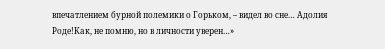впечатлением бурной полемики о Горьком, – видел во сне… Адолия Роде!Как, не помню, но в личности уверен…»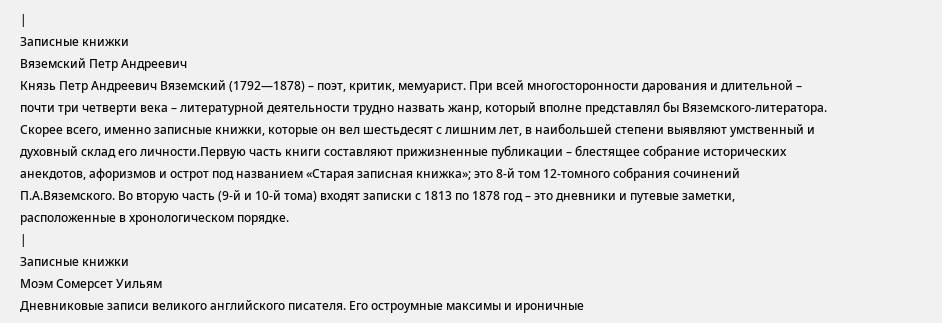|
Записные книжки
Вяземский Петр Андреевич
Князь Петр Андреевич Вяземский (1792—1878) – поэт, критик, мемуарист. При всей многосторонности дарования и длительной – почти три четверти века – литературной деятельности трудно назвать жанр, который вполне представлял бы Вяземского-литератора. Скорее всего, именно записные книжки, которые он вел шестьдесят с лишним лет, в наибольшей степени выявляют умственный и духовный склад его личности.Первую часть книги составляют прижизненные публикации – блестящее собрание исторических анекдотов, афоризмов и острот под названием «Старая записная книжка»; это 8-й том 12-томного собрания сочинений П.А.Вяземского. Во вторую часть (9-й и 10-й тома) входят записки с 1813 по 1878 год – это дневники и путевые заметки, расположенные в хронологическом порядке.
|
Записные книжки
Моэм Сомерсет Уильям
Дневниковые записи великого английского писателя. Его остроумные максимы и ироничные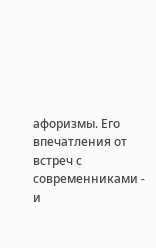афоризмы. Его впечатления от встреч с современниками - и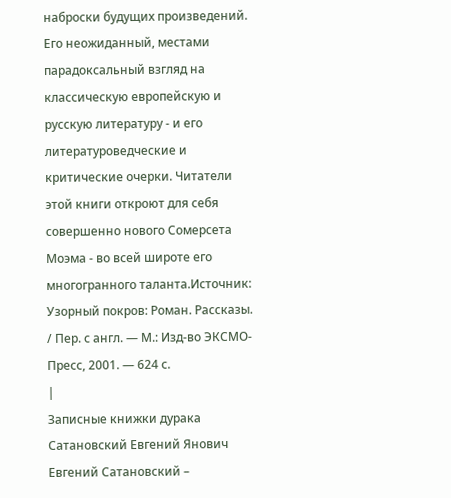наброски будущих произведений. Его неожиданный, местами парадоксальный взгляд на классическую европейскую и русскую литературу - и его литературоведческие и критические очерки. Читатели этой книги откроют для себя совершенно нового Сомерсета Моэма - во всей широте его многогранного таланта.Источник: Узорный покров: Роман. Рассказы. / Пер. с англ. — М.: Изд-во ЭКСМО-Пресс, 2001. — 624 с.
|
Записные книжки дурака
Сатановский Евгений Янович
Евгений Сатановский –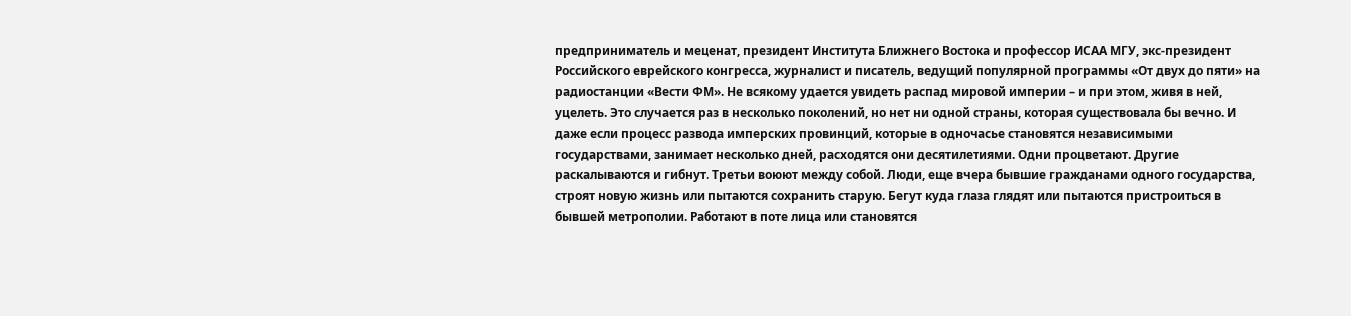предприниматель и меценат, президент Института Ближнего Востока и профессор ИСАА МГУ, экс-президент Российского еврейского конгресса, журналист и писатель, ведущий популярной программы «От двух до пяти» на радиостанции «Вести ФМ». Не всякому удается увидеть распад мировой империи – и при этом, живя в ней, уцелеть. Это случается раз в несколько поколений, но нет ни одной страны, которая существовала бы вечно. И даже если процесс развода имперских провинций, которые в одночасье становятся независимыми государствами, занимает несколько дней, расходятся они десятилетиями. Одни процветают. Другие раскалываются и гибнут. Третьи воюют между собой. Люди, еще вчера бывшие гражданами одного государства, строят новую жизнь или пытаются сохранить старую. Бегут куда глаза глядят или пытаются пристроиться в бывшей метрополии. Работают в поте лица или становятся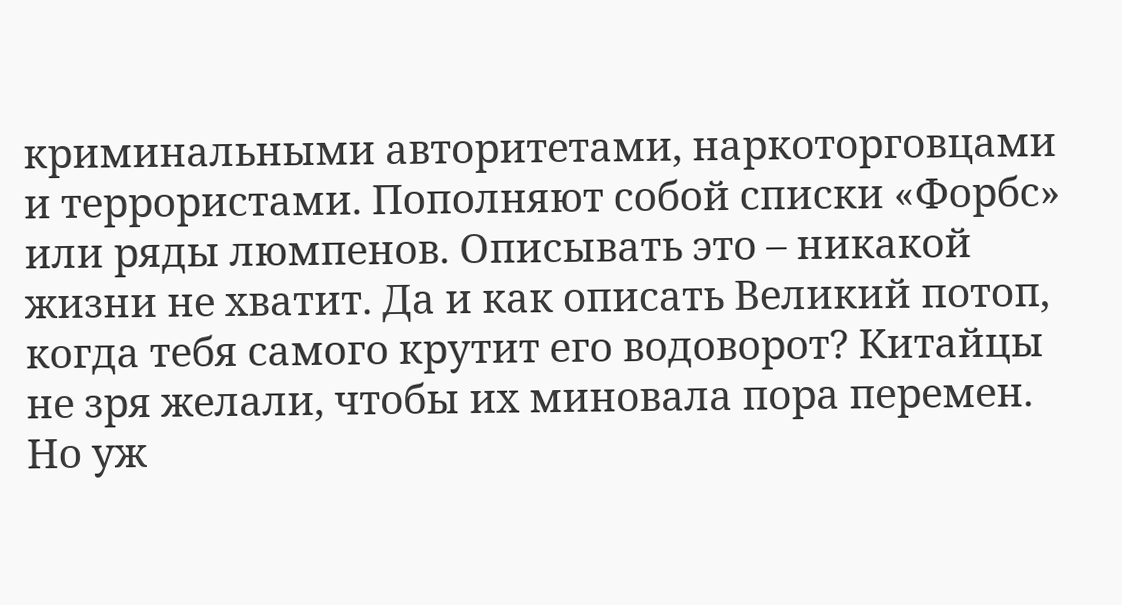криминальными авторитетами, наркоторговцами и террористами. Пополняют собой списки «Форбс» или ряды люмпенов. Описывать это – никакой жизни не хватит. Да и как описать Великий потоп, когда тебя самого крутит его водоворот? Китайцы не зря желали, чтобы их миновала пора перемен. Но уж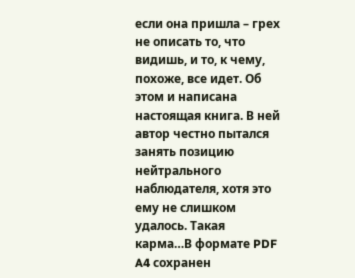если она пришла – грех не описать то, что видишь, и то, к чему, похоже, все идет. Об этом и написана настоящая книга. В ней автор честно пытался занять позицию нейтрального наблюдателя, хотя это ему не слишком удалось. Такая карма…В формате PDF A4 сохранен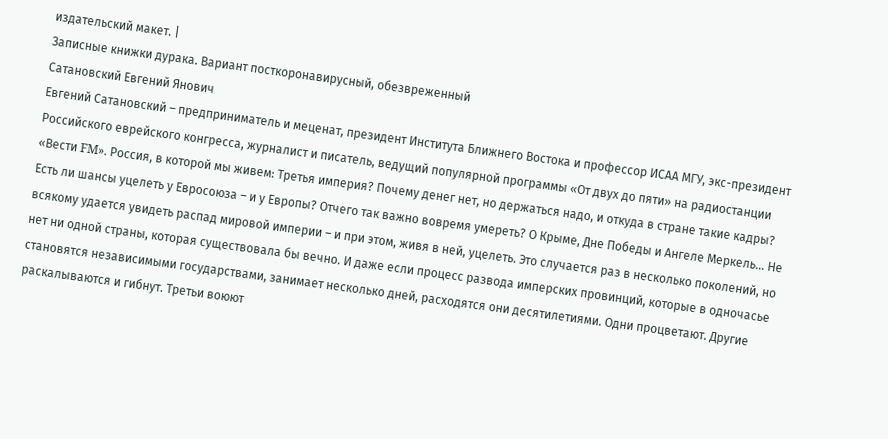издательский макет. |
Записные книжки дурака. Вариант посткоронавирусный, обезвреженный
Сатановский Евгений Янович
Евгений Сатановский – предприниматель и меценат, президент Института Ближнего Востока и профессор ИСАА МГУ, экс-президент Российского еврейского конгресса, журналист и писатель, ведущий популярной программы «От двух до пяти» на радиостанции «Вести FM». Россия, в которой мы живем: Третья империя? Почему денег нет, но держаться надо, и откуда в стране такие кадры? Есть ли шансы уцелеть у Евросоюза – и у Европы? Отчего так важно вовремя умереть? О Крыме, Дне Победы и Ангеле Меркель… Не всякому удается увидеть распад мировой империи – и при этом, живя в ней, уцелеть. Это случается раз в несколько поколений, но нет ни одной страны, которая существовала бы вечно. И даже если процесс развода имперских провинций, которые в одночасье становятся независимыми государствами, занимает несколько дней, расходятся они десятилетиями. Одни процветают. Другие раскалываются и гибнут. Третьи воюют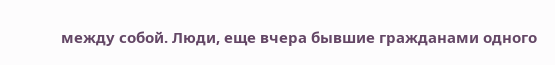между собой. Люди, еще вчера бывшие гражданами одного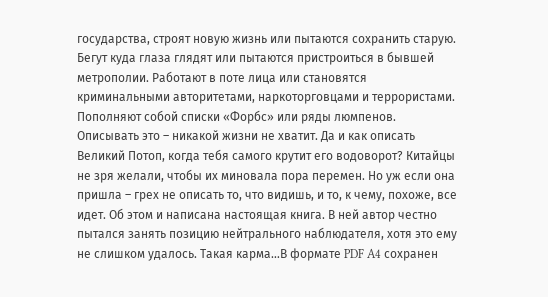государства, строят новую жизнь или пытаются сохранить старую. Бегут куда глаза глядят или пытаются пристроиться в бывшей метрополии. Работают в поте лица или становятся криминальными авторитетами, наркоторговцами и террористами. Пополняют собой списки «Форбс» или ряды люмпенов. Описывать это – никакой жизни не хватит. Да и как описать Великий Потоп, когда тебя самого крутит его водоворот? Китайцы не зря желали, чтобы их миновала пора перемен. Но уж если она пришла – грех не описать то, что видишь, и то, к чему, похоже, все идет. Об этом и написана настоящая книга. В ней автор честно пытался занять позицию нейтрального наблюдателя, хотя это ему не слишком удалось. Такая карма…В формате PDF A4 сохранен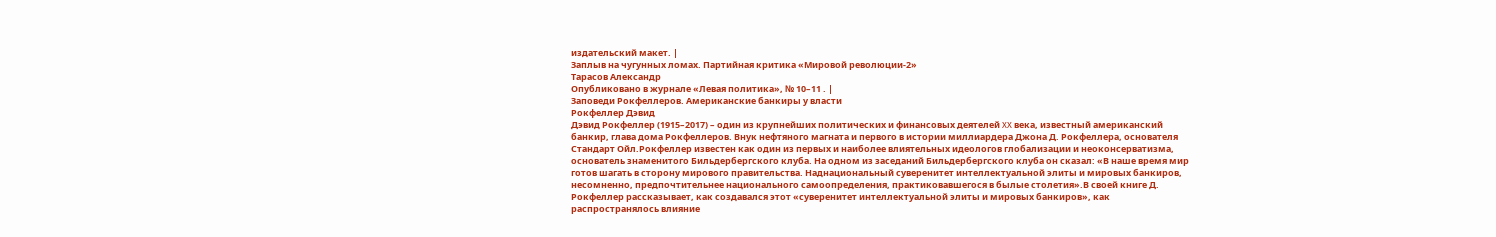издательский макет. |
Заплыв на чугунных ломах. Партийная критика «Мировой революции-2»
Тарасов Александр
Опубликовано в журнале «Левая политика», № 10–11 . |
Заповеди Рокфеллеров. Американские банкиры у власти
Рокфеллер Дэвид
Дэвид Рокфеллер (1915–2017) – один из крупнейших политических и финансовых деятелей XX века, известный американский банкир, глава дома Рокфеллеров. Внук нефтяного магната и первого в истории миллиардера Джона Д. Рокфеллера, основателя Стандарт Ойл.Рокфеллер известен как один из первых и наиболее влиятельных идеологов глобализации и неоконсерватизма, основатель знаменитого Бильдербергского клуба. На одном из заседаний Бильдербергского клуба он сказал: «В наше время мир готов шагать в сторону мирового правительства. Наднациональный суверенитет интеллектуальной элиты и мировых банкиров, несомненно, предпочтительнее национального самоопределения, практиковавшегося в былые столетия».В своей книге Д. Рокфеллер рассказывает, как создавался этот «суверенитет интеллектуальной элиты и мировых банкиров», как распространялось влияние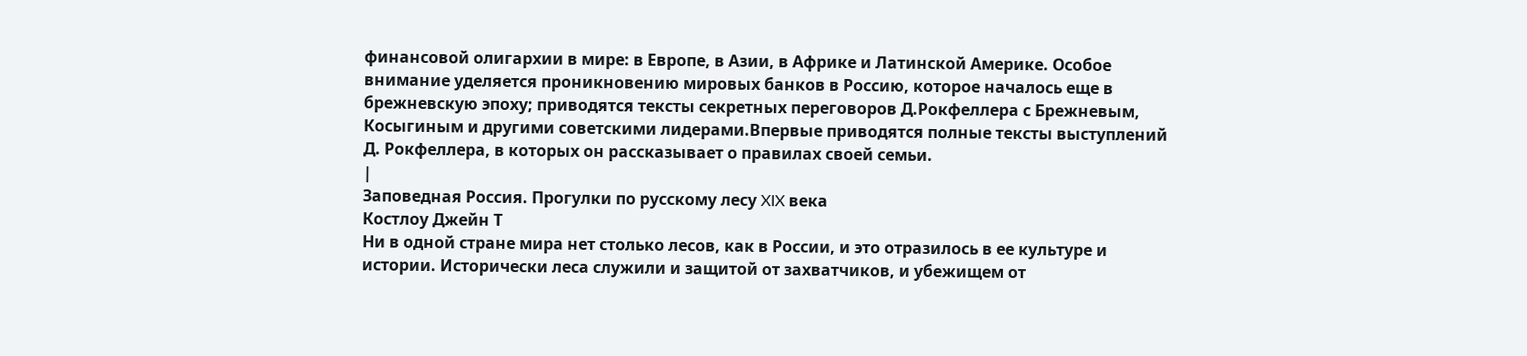финансовой олигархии в мире: в Европе, в Азии, в Африке и Латинской Америке. Особое внимание уделяется проникновению мировых банков в Россию, которое началось еще в брежневскую эпоху; приводятся тексты секретных переговоров Д.Рокфеллера с Брежневым, Косыгиным и другими советскими лидерами.Впервые приводятся полные тексты выступлений Д. Рокфеллера, в которых он рассказывает о правилах своей семьи.
|
Заповедная Россия. Прогулки по русскому лесу XIX века
Костлоу Джейн Т
Ни в одной стране мира нет столько лесов, как в России, и это отразилось в ее культуре и истории. Исторически леса служили и защитой от захватчиков, и убежищем от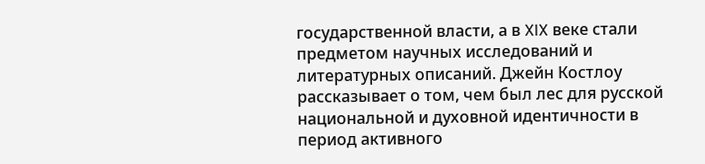государственной власти, а в XIX веке стали предметом научных исследований и литературных описаний. Джейн Костлоу рассказывает о том, чем был лес для русской национальной и духовной идентичности в период активного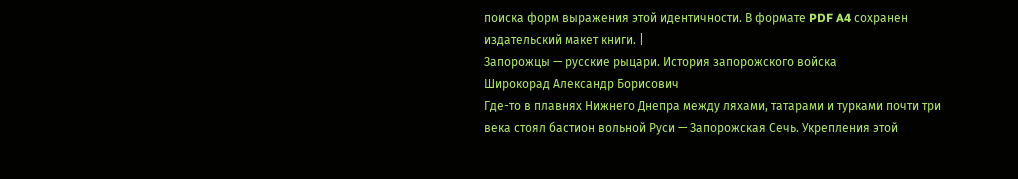поиска форм выражения этой идентичности. В формате PDF A4 сохранен издательский макет книги. |
Запорожцы — русские рыцари. История запорожского войска
Широкорад Александр Борисович
Где-то в плавнях Нижнего Днепра между ляхами, татарами и турками почти три века стоял бастион вольной Руси — Запорожская Сечь. Укрепления этой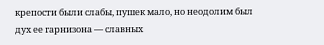крепости были слабы, пушек мало, но неодолим был дух ее гарнизона — славных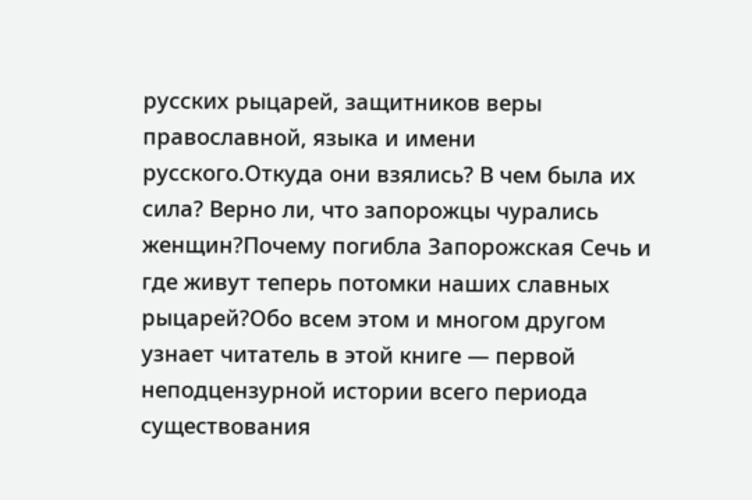русских рыцарей, защитников веры православной, языка и имени русского.Откуда они взялись? В чем была их сила? Верно ли, что запорожцы чурались женщин?Почему погибла Запорожская Сечь и где живут теперь потомки наших славных рыцарей?Обо всем этом и многом другом узнает читатель в этой книге — первой неподцензурной истории всего периода существования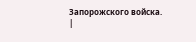Запорожского войска.
|